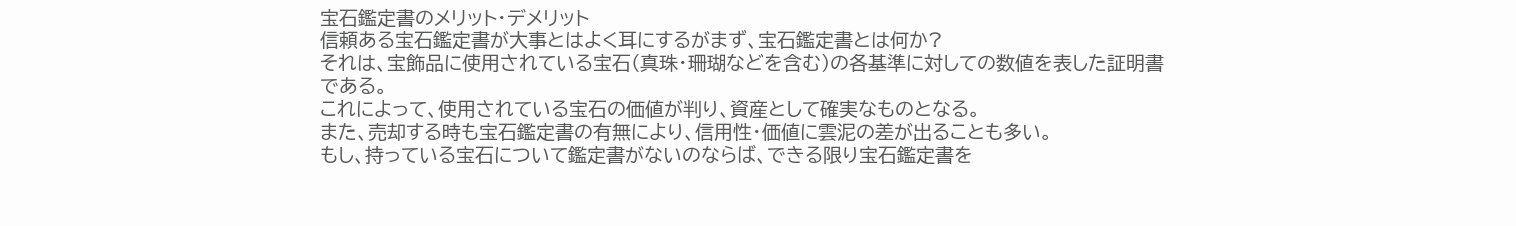宝石鑑定書のメリット・デメリット
信頼ある宝石鑑定書が大事とはよく耳にするがまず、宝石鑑定書とは何か?
それは、宝飾品に使用されている宝石(真珠・珊瑚などを含む)の各基準に対しての数値を表した証明書である。
これによって、使用されている宝石の価値が判り、資産として確実なものとなる。
また、売却する時も宝石鑑定書の有無により、信用性・価値に雲泥の差が出ることも多い。
もし、持っている宝石について鑑定書がないのならば、できる限り宝石鑑定書を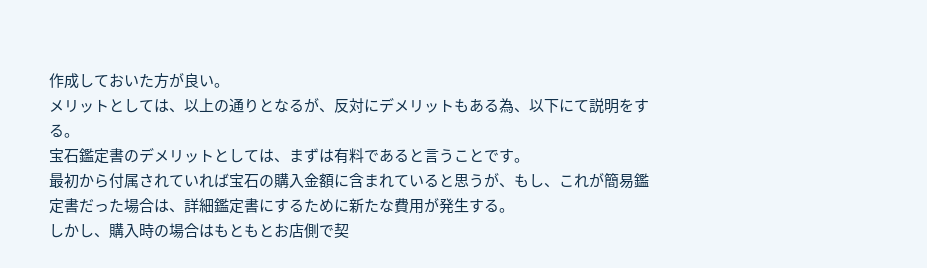作成しておいた方が良い。
メリットとしては、以上の通りとなるが、反対にデメリットもある為、以下にて説明をする。
宝石鑑定書のデメリットとしては、まずは有料であると言うことです。
最初から付属されていれば宝石の購入金額に含まれていると思うが、もし、これが簡易鑑定書だった場合は、詳細鑑定書にするために新たな費用が発生する。
しかし、購入時の場合はもともとお店側で契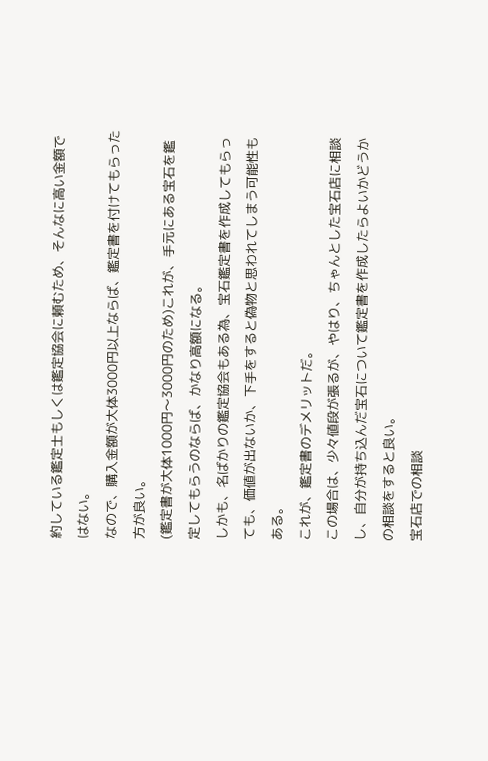約している鑑定士もしくは鑑定協会に頼むため、そんなに高い金額ではない。
なので、購入金額が大体3000円以上ならば、鑑定書を付けてもらった方が良い。
(鑑定書が大体1000円〜3000円のため)これが、手元にある宝石を鑑定してもらうのならば、かなり高額になる。
しかも、名ばかりの鑑定協会もある為、宝石鑑定書を作成してもらっても、価値が出ないか、下手をすると偽物と思われてしまう可能性もある。
これが、鑑定書のデメリットだ。
この場合は、少々値段が張るが、やはり、ちゃんとした宝石店に相談し、自分が持ち込んだ宝石について鑑定書を作成したらよいかどうかの相談をすると良い。
宝石店での相談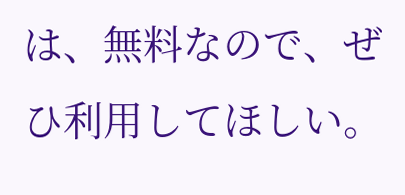は、無料なので、ぜひ利用してほしい。